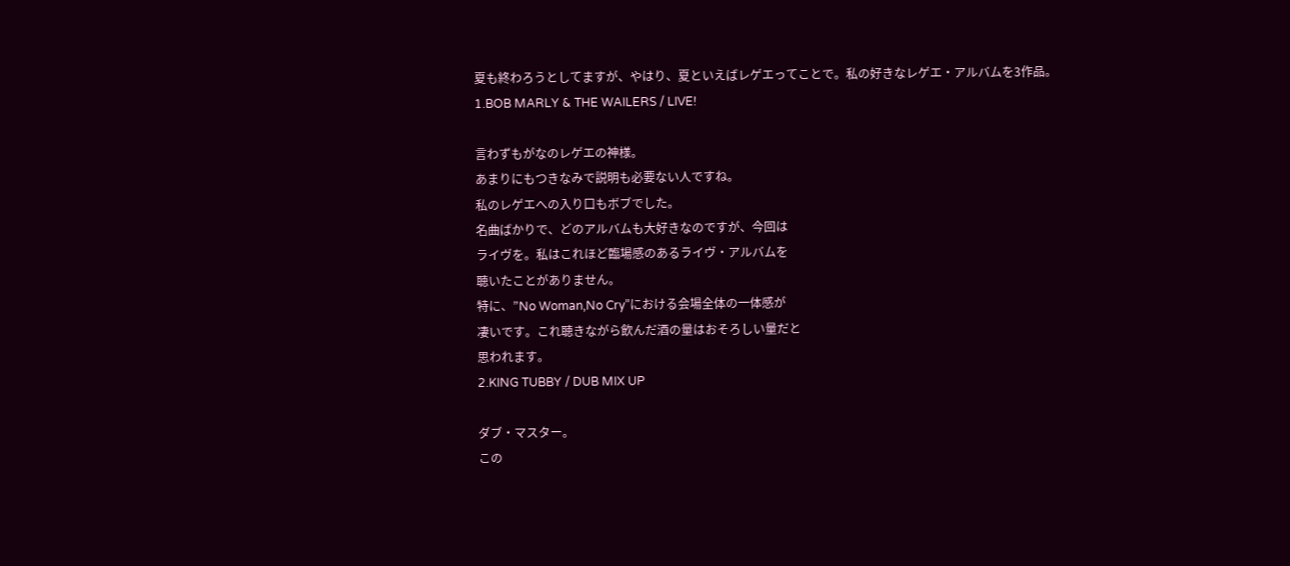夏も終わろうとしてますが、やはり、夏といえばレゲエってことで。私の好きなレゲエ・アルバムを3作品。
1.BOB MARLY & THE WAILERS / LIVE!

言わずもがなのレゲエの神様。
あまりにもつきなみで説明も必要ない人ですね。
私のレゲエへの入り口もボブでした。
名曲ばかりで、どのアルバムも大好きなのですが、今回は
ライヴを。私はこれほど臨場感のあるライヴ・アルバムを
聴いたことがありません。
特に、”No Woman,No Cry”における会場全体の一体感が
凄いです。これ聴きながら飲んだ酒の量はおそろしい量だと
思われます。
2.KING TUBBY / DUB MIX UP

ダブ・マスター。
この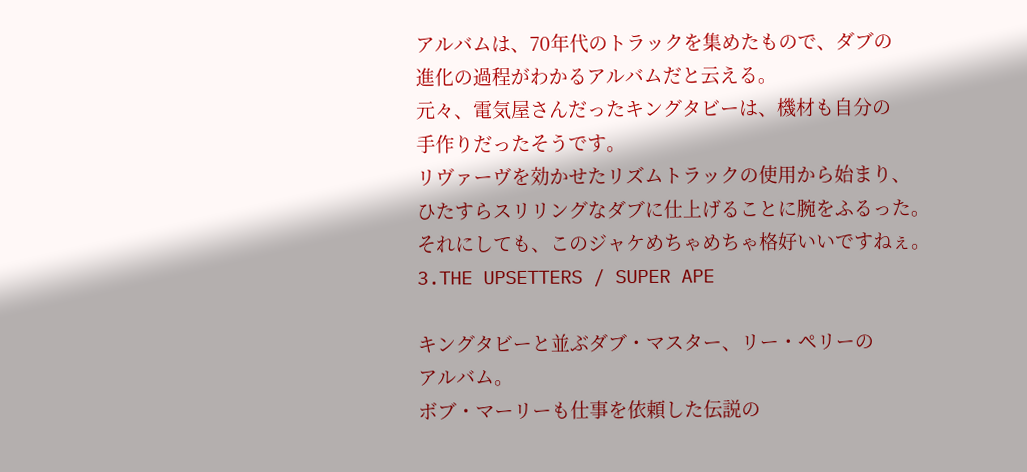アルバムは、70年代のトラックを集めたもので、ダブの
進化の過程がわかるアルバムだと云える。
元々、電気屋さんだったキングタビーは、機材も自分の
手作りだったそうです。
リヴァーヴを効かせたリズムトラックの使用から始まり、
ひたすらスリリングなダブに仕上げることに腕をふるった。
それにしても、このジャケめちゃめちゃ格好いいですねぇ。
3.THE UPSETTERS / SUPER APE

キングタビーと並ぶダブ・マスター、リー・ペリーの
アルバム。
ボブ・マーリーも仕事を依頼した伝説の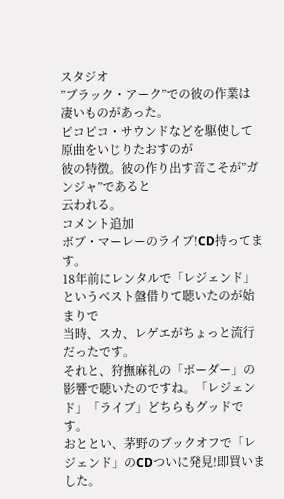スタジオ
”ブラック・アーク”での彼の作業は凄いものがあった。
ピコピコ・サウンドなどを駆使して原曲をいじりたおすのが
彼の特徴。彼の作り出す音こそが”ガンジャ”であると
云われる。
コメント追加
ボブ・マーレーのライブ!CD持ってます。
18年前にレンタルで「レジェンド」というベスト盤借りて聴いたのが始まりで
当時、スカ、レゲエがちょっと流行だったです。
それと、狩撫麻礼の「ボーダー」の影響で聴いたのですね。「レジェンド」「ライブ」どちらもグッドです。
おととい、茅野のブックオフで「レジェンド」のCDついに発見!即買いました。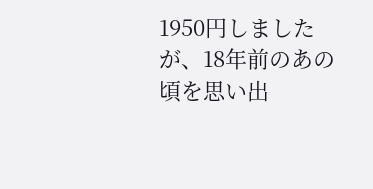1950円しましたが、18年前のあの頃を思い出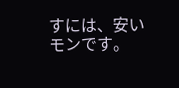すには、安いモンです。